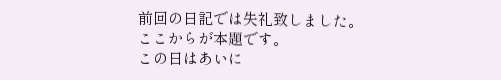前回の日記では失礼致しました。
ここからが本題です。
この日はあいに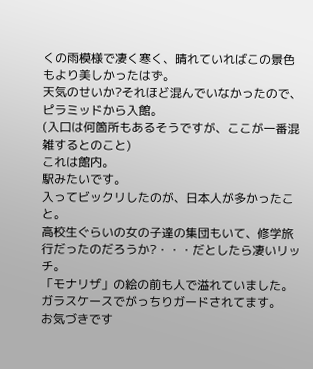くの雨模様で凄く寒く、晴れていればこの景色もより美しかったはず。
天気のせいか?それほど混んでいなかったので、ピラミッドから入館。
(入口は何箇所もあるそうですが、ここが一番混雑するとのこと)
これは館内。
駅みたいです。
入ってビックリしたのが、日本人が多かったこと。
高校生ぐらいの女の子達の集団もいて、修学旅行だったのだろうか?・・・だとしたら凄いリッチ。
「モナリザ」の絵の前も人で溢れていました。
ガラスケースでがっちりガードされてます。
お気づきです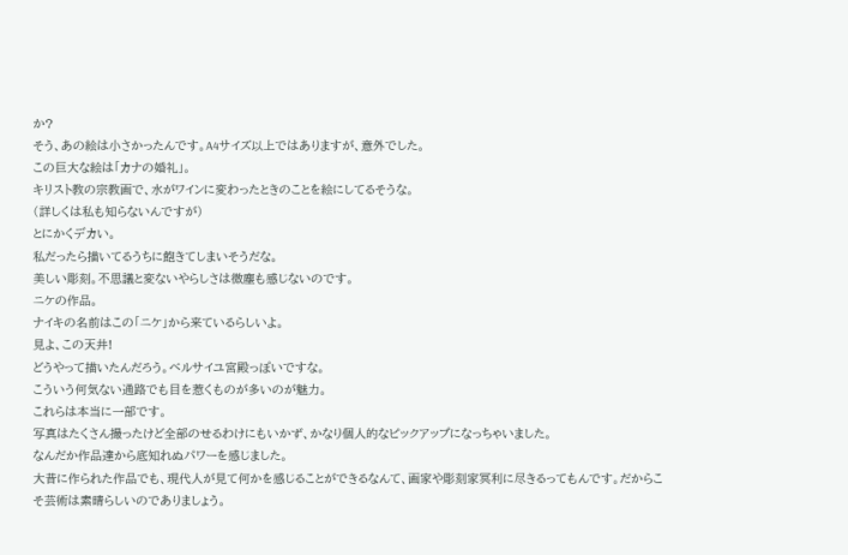か?
そう、あの絵は小さかったんです。A4サイズ以上ではありますが、意外でした。
この巨大な絵は「カナの婚礼」。
キリスト教の宗教画で、水がワインに変わったときのことを絵にしてるそうな。
(詳しくは私も知らないんですが)
とにかくデカい。
私だったら描いてるうちに飽きてしまいそうだな。
美しい彫刻。不思議と変ないやらしさは微塵も感じないのです。
ニケの作品。
ナイキの名前はこの「ニケ」から来ているらしいよ。
見よ、この天井!
どうやって描いたんだろう。ベルサイユ宮殿っぽいですな。
こういう何気ない通路でも目を惹くものが多いのが魅力。
これらは本当に一部です。
写真はたくさん撮ったけど全部のせるわけにもいかず、かなり個人的なピックアップになっちゃいました。
なんだか作品達から底知れぬパワーを感じました。
大昔に作られた作品でも、現代人が見て何かを感じることができるなんて、画家や彫刻家冥利に尽きるってもんです。だからこそ芸術は素晴らしいのでありましょう。